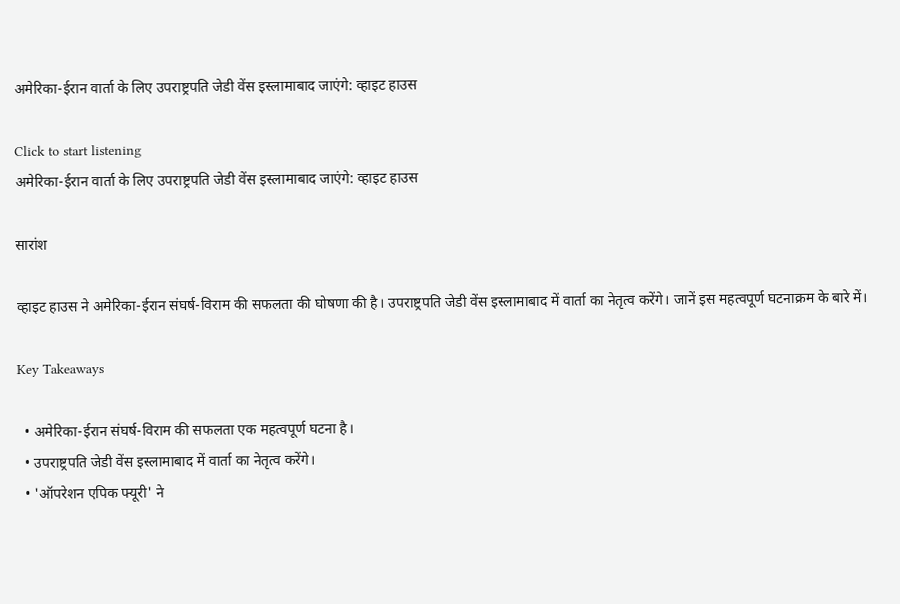अमेरिका-ईरान वार्ता के लिए उपराष्ट्रपति जेडी वेंस इस्लामाबाद जाएंगे: व्हाइट हाउस

Click to start listening
अमेरिका-ईरान वार्ता के लिए उपराष्ट्रपति जेडी वेंस इस्लामाबाद जाएंगे: व्हाइट हाउस

सारांश

व्हाइट हाउस ने अमेरिका-ईरान संघर्ष-विराम की सफलता की घोषणा की है। उपराष्ट्रपति जेडी वेंस इस्लामाबाद में वार्ता का नेतृत्व करेंगे। जानें इस महत्वपूर्ण घटनाक्रम के बारे में।

Key Takeaways

  • अमेरिका-ईरान संघर्ष-विराम की सफलता एक महत्वपूर्ण घटना है।
  • उपराष्ट्रपति जेडी वेंस इस्लामाबाद में वार्ता का नेतृत्व करेंगे।
  • 'ऑपरेशन एपिक फ्यूरी' ने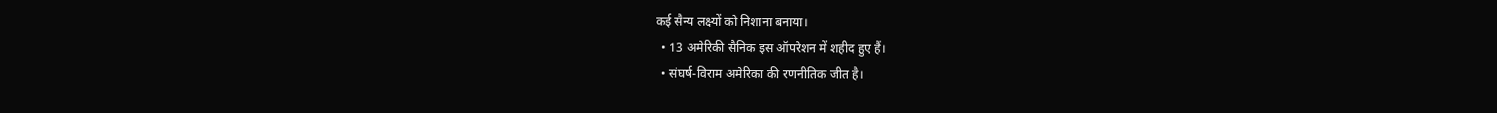कई सैन्य लक्ष्यों को निशाना बनाया।
  • 13 अमेरिकी सैनिक इस ऑपरेशन में शहीद हुए हैं।
  • संघर्ष-विराम अमेरिका की रणनीतिक जीत है।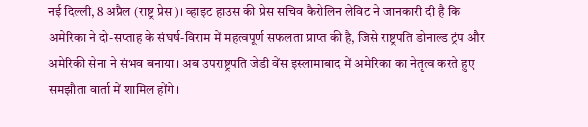नई दिल्ली, 8 अप्रैल (राष्ट्र प्रेस)। व्हाइट हाउस की प्रेस सचिव कैरोलिन लेविट ने जानकारी दी है कि अमेरिका ने दो-सप्ताह के संघर्ष-विराम में महत्वपूर्ण सफलता प्राप्त की है, जिसे राष्ट्रपति डोनाल्ड ट्रंप और अमेरिकी सेना ने संभव बनाया। अब उपराष्ट्रपति जेडी वेंस इस्लामाबाद में अमेरिका का नेतृत्व करते हुए समझौता वार्ता में शामिल होंगे।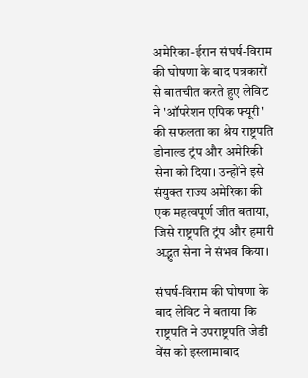अमेरिका-ईरान संघर्ष-विराम की घोषणा के बाद पत्रकारों से बातचीत करते हुए लेविट ने 'ऑपरेशन एपिक फ्यूरी' की सफलता का श्रेय राष्ट्रपति डोनाल्ड ट्रंप और अमेरिकी सेना को दिया। उन्होंने इसे संयुक्त राज्य अमेरिका की एक महत्वपूर्ण जीत बताया, जिसे राष्ट्रपति ट्रंप और हमारी अद्भुत सेना ने संभव किया।

संघर्ष-विराम की घोषणा के बाद लेविट ने बताया कि राष्ट्रपति ने उपराष्ट्रपति जेडी वेंस को इस्लामाबाद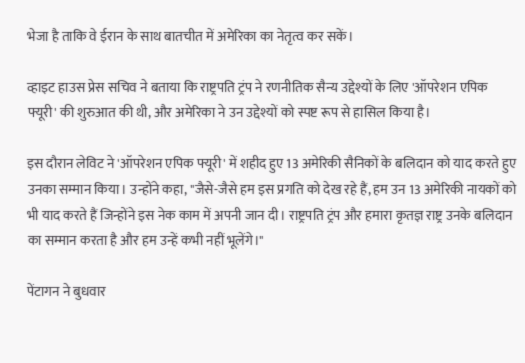भेजा है ताकि वे ईरान के साथ बातचीत में अमेरिका का नेतृत्व कर सकें।

व्हाइट हाउस प्रेस सचिव ने बताया कि राष्ट्रपति ट्रंप ने रणनीतिक सैन्य उद्देश्यों के लिए 'ऑपरेशन एपिक फ्यूरी' की शुरुआत की थी, और अमेरिका ने उन उद्देश्यों को स्पष्ट रूप से हासिल किया है।

इस दौरान लेविट ने 'ऑपरेशन एपिक फ्यूरी' में शहीद हुए 13 अमेरिकी सैनिकों के बलिदान को याद करते हुए उनका सम्मान किया। उन्होंने कहा, "जैसे-जैसे हम इस प्रगति को देख रहे हैं, हम उन 13 अमेरिकी नायकों को भी याद करते हैं जिन्होंने इस नेक काम में अपनी जान दी। राष्ट्रपति ट्रंप और हमारा कृतज्ञ राष्ट्र उनके बलिदान का सम्मान करता है और हम उन्हें कभी नहीं भूलेंगे।"

पेंटागन ने बुधवार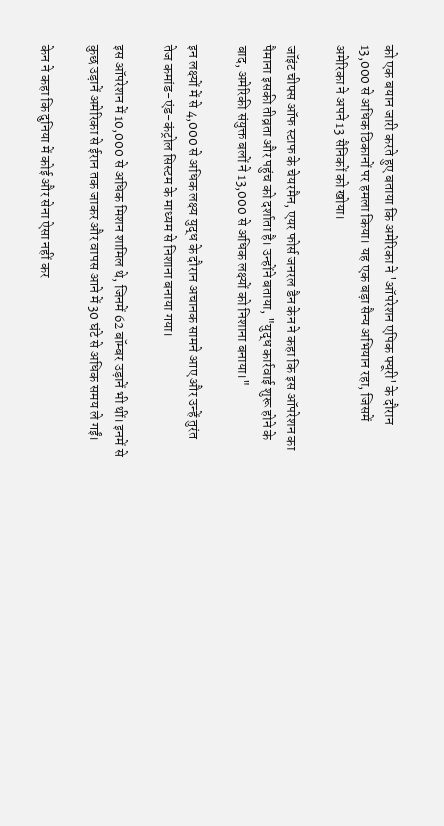को एक बयान जारी करते हुए बताया कि अमेरिका ने 'ऑपरेशन एपिक फ्यूरी' के दौरान 13,000 से अधिक ठिकानों पर हमला किया। यह एक बड़ा सैन्य अभियान रहा, जिसमें अमेरिका ने अपने 13 सैनिकों को खोया।

जॉइंट चीफ्स ऑफ स्टाफ के चेयरमैन, एयर फोर्स जनरल डैन केन ने कहा कि इस ऑपरेशन का पैमाना इसकी तीव्रता और पहुंच को दर्शाता है। उन्होंने बताया, "युद्ध कार्रवाई शुरू होने के बाद, अमेरिकी संयुक्त बलों ने 13,000 से अधिक लक्ष्यों को निशाना बनाया।"

इन लक्ष्यों में से 4,000 से अधिक लक्ष्य युद्ध के दौरान अचानक सामने आए और उन्हें तुरंत तेज कमांड-एंड-कंट्रोल सिस्टम के माध्यम से निशाना बनाया गया।

इस ऑपरेशन में 10,000 से अधिक मिशन शामिल थे, जिनमें 62 बॉम्बर उड़ानें भी थीं। इनमें से कुछ उड़ानें अमेरिका से ईरान तक जाकर और वापस आने में 30 घंटे से अधिक समय ले गईं।

केन ने कहा कि दुनिया में कोई और सेना ऐसा नहीं कर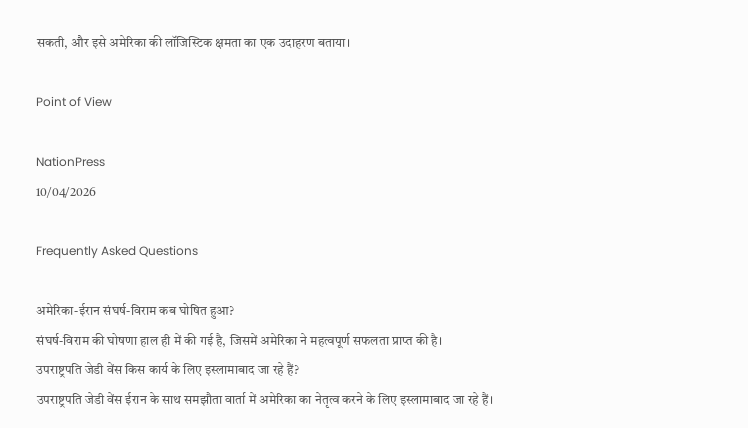सकती, और इसे अमेरिका की लॉजिस्टिक क्षमता का एक उदाहरण बताया।

Point of View

NationPress
10/04/2026

Frequently Asked Questions

अमेरिका-ईरान संघर्ष-विराम कब घोषित हुआ?
संघर्ष-विराम की घोषणा हाल ही में की गई है, जिसमें अमेरिका ने महत्वपूर्ण सफलता प्राप्त की है।
उपराष्ट्रपति जेडी वेंस किस कार्य के लिए इस्लामाबाद जा रहे हैं?
उपराष्ट्रपति जेडी वेंस ईरान के साथ समझौता वार्ता में अमेरिका का नेतृत्व करने के लिए इस्लामाबाद जा रहे हैं।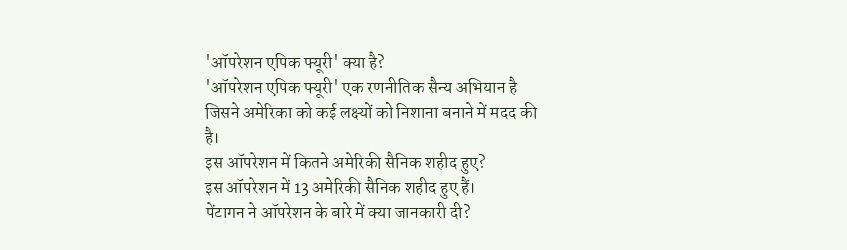'ऑपरेशन एपिक फ्यूरी' क्या है?
'ऑपरेशन एपिक फ्यूरी' एक रणनीतिक सैन्य अभियान है जिसने अमेरिका को कई लक्ष्यों को निशाना बनाने में मदद की है।
इस ऑपरेशन में कितने अमेरिकी सैनिक शहीद हुए?
इस ऑपरेशन में 13 अमेरिकी सैनिक शहीद हुए हैं।
पेंटागन ने ऑपरेशन के बारे में क्या जानकारी दी?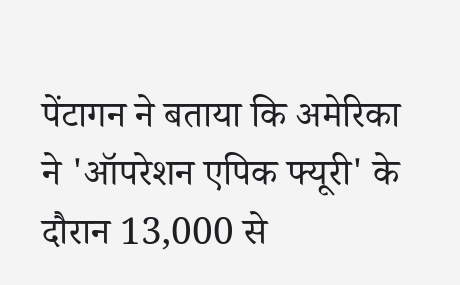पेंटागन ने बताया कि अमेरिका ने 'ऑपरेशन एपिक फ्यूरी' के दौरान 13,000 से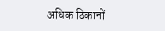अधिक ठिकानों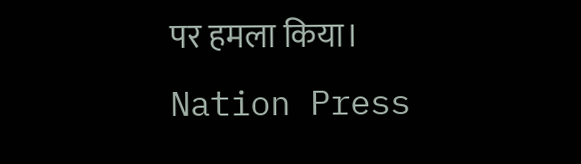पर हमला किया।
Nation Press